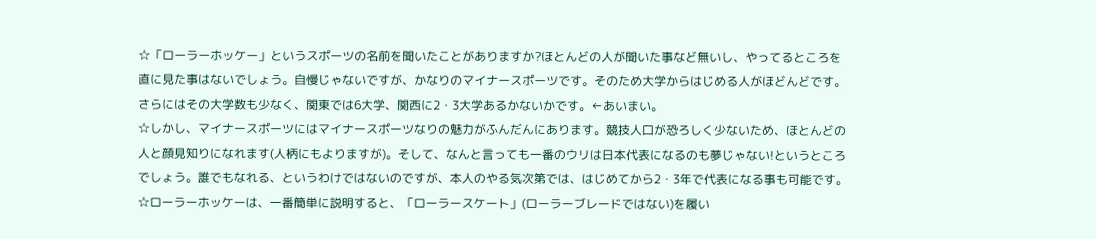☆「ローラーホッケー」というスポーツの名前を聞いたことがありますか?ほとんどの人が聞いた事など無いし、やってるところを直に見た事はないでしょう。自慢じゃないですが、かなりのマイナースポーツです。そのため大学からはじめる人がほどんどです。さらにはその大学数も少なく、関東では6大学、関西に2・3大学あるかないかです。←あいまい。
☆しかし、マイナースポーツにはマイナースポーツなりの魅力がふんだんにあります。競技人口が恐ろしく少ないため、ほとんどの人と顔見知りになれます(人柄にもよりますが)。そして、なんと言っても一番のウリは日本代表になるのも夢じゃない!というところでしょう。誰でもなれる、というわけではないのですが、本人のやる気次第では、はじめてから2・3年で代表になる事も可能です。
☆ローラーホッケーは、一番簡単に説明すると、「ローラースケート」(ローラーブレードではない)を履い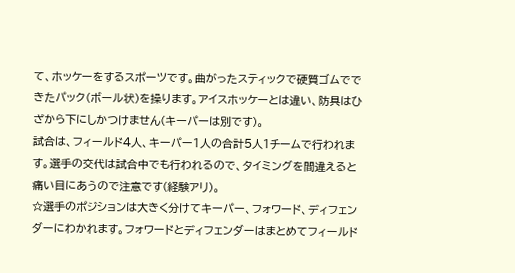て、ホッケーをするスポーツです。曲がったスティックで硬質ゴムでできたパック(ボール状)を操ります。アイスホッケーとは違い、防具はひざから下にしかつけません(キーパーは別です)。
試合は、フィールド4人、キーパー1人の合計5人1チームで行われます。選手の交代は試合中でも行われるので、タイミングを間違えると痛い目にあうので注意です(経験アリ)。
☆選手のポジションは大きく分けてキーパー、フォワード、ディフェンダーにわかれます。フォワードとディフェンダーはまとめてフィールド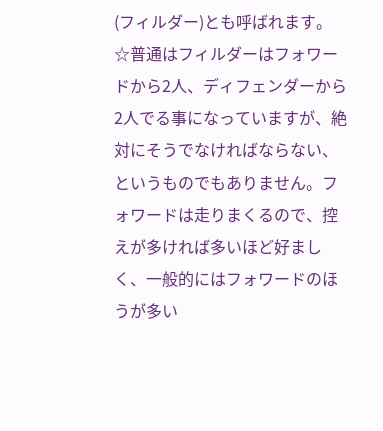(フィルダー)とも呼ばれます。
☆普通はフィルダーはフォワードから2人、ディフェンダーから2人でる事になっていますが、絶対にそうでなければならない、というものでもありません。フォワードは走りまくるので、控えが多ければ多いほど好ましく、一般的にはフォワードのほうが多い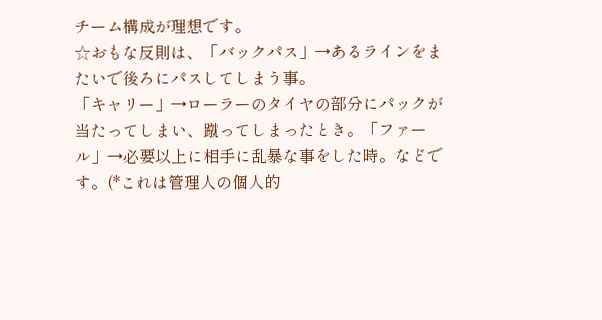チーム構成が理想です。
☆おもな反則は、「バックパス」→あるラインをまたいで後ろにパスしてしまう事。
「キャリー」→ローラーのタイヤの部分にパックが当たってしまい、蹴ってしまったとき。「ファール」→必要以上に相手に乱暴な事をした時。などです。(*これは管理人の個人的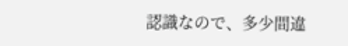認識なので、多少間違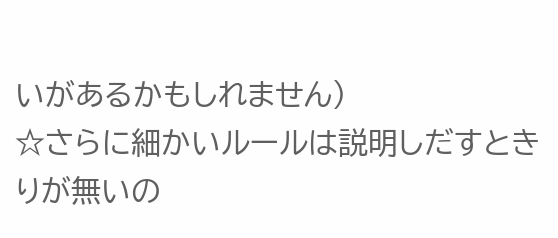いがあるかもしれません)
☆さらに細かいルールは説明しだすときりが無いの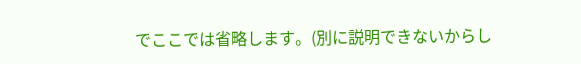でここでは省略します。(別に説明できないからし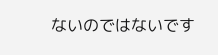ないのではないです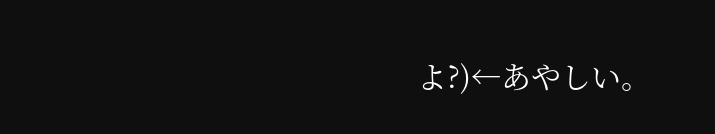よ?)←あやしい。